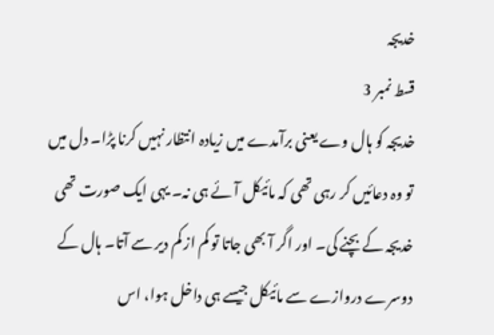خدیجہ
قسط نمبر 3
خدیجہ کو ہال وے یعنی برآمدے میں زیادہ انتظار نہیں کرنا پڑا۔ دل میں تو وہ دعائیں کر رہی تھی کہ مائیکل آئے ہی نہ۔ یہی ایک صورت تھی خدیجہ کے بچنے کی۔ اور اگر آ بھی جاتا تو کم از کم دیر سے آتا۔ ہال کے دوسرے دروازے سے مائیکل جیسے ہی داخل ہوا، اس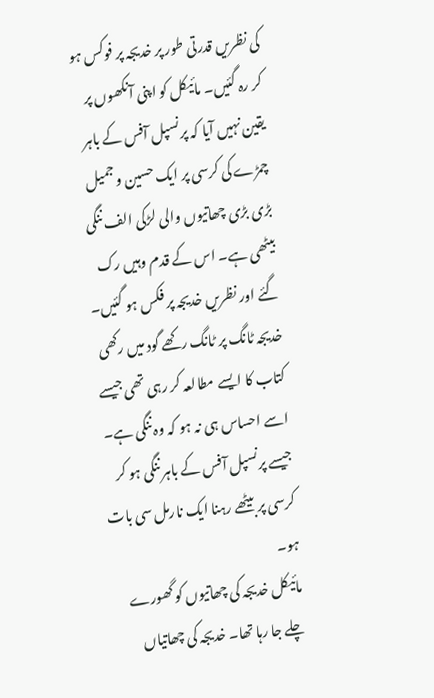کی نظریں قدرتی طور پر خدیجہ پر فوکس ہو کر رہ گئیں۔ مائیکل کو اپنی آنکھوں پر یقین نہیں آیا کہ پرنسپل آفس کے باہر چمڑے کی کرسی پر ایک حسین و جمیل بڑی بڑی چھاتیوں والی لڑکی الف ننگی بیٹھی ہے۔ اس کے قدم وہیں رک گئے اور نظریں خدیجہ پر فکس ہو گئیں۔
خدیجہ ٹانگ پر ٹانگ رکھے گود میں رکھی کتاب کا ایسے مطالعہ کر رہی تھی جیسے اسے احساس ہی نہ ہو کہ وہ ننگی ہے۔ جیسے پرنسپل آفس کے باہر ننگی ہو کر کرسی پر بیٹھے رہنا ایک نارمل سی بات ہو۔
مائیکل خدیجہ کی چھاتیوں کو گھورے چلے جا رہا تھا۔ خدیجہ کی چھاتیاں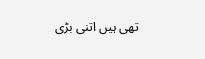تھی ہیں اتنی بڑی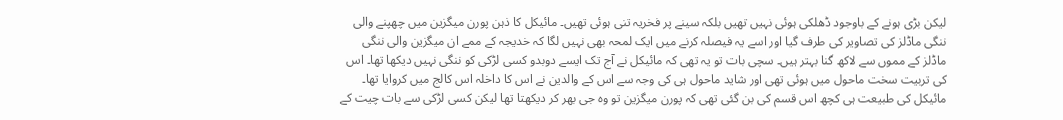لیکن بڑی ہونے کے باوجود ڈھلکی ہوئی نہیں تھیں بلکہ سینے پر فخریہ تنی ہوئی تھیں۔ مائیکل کا ذہن پورن میگزین میں چھپنے والی ننگی ماڈلز کی تصاویر کی طرف گیا اور اسے یہ فیصلہ کرنے میں ایک لمحہ بھی نہیں لگا کہ خدیجہ کے ممے ان میگزین والی ننگی ماڈلز کے مموں سے لاکھ گنا بہتر ہیں۔ سچی بات تو یہ تھی کہ مائیکل نے آج تک ایسے دوبدو کسی لڑکی کو ننگی نہیں دیکھا تھا۔ اس کی تربیت سخت ماحول میں ہوئی تھی اور شاید ماحول ہی کی وجہ سے اس کے والدین نے اس کا داخلہ اس کالج میں کروایا تھا۔ مائیکل کی طبیعت ہی کچھ اس قسم کی بن گئی تھی کہ پورن میگزین تو وہ جی بھر کر دیکھتا تھا لیکن کسی لڑکی سے بات چیت کے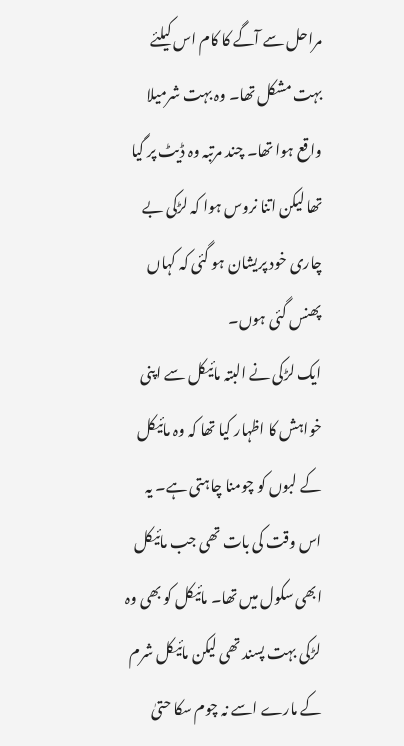مراحل سے آگے کا کام اس کیلئے بہت مشکل تھا۔ وہ بہت شرمیلا واقع ہوا تھا۔ چند مرتبہ وہ ڈیٹ پر گیا تھا لیکن اتنا نروس ہوا کہ لڑکی بے چاری خود پریشان ہو گئی کہ کہاں پھنس گئی ہوں۔
ایک لڑکی نے البتہ مائیکل سے اپنی خواہش کا اظہار کیا تھا کہ وہ مائیکل کے لبوں کو چومنا چاہتی ہے۔ یہ اس وقت کی بات تھی جب مائیکل ابھی سکول میں تھا۔ مائیکل کو بھی وہ لڑکی بہت پسند تھی لیکن مائیکل شرم کے مارے اسے نہ چوم سکا حتیٰ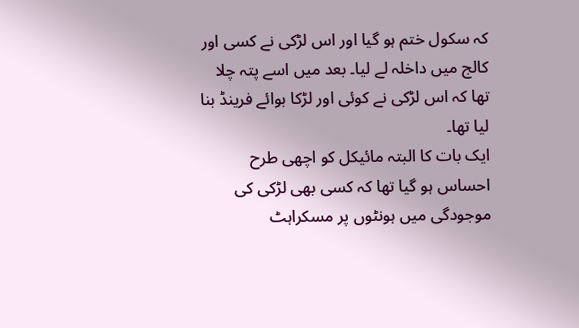کہ سکول ختم ہو گیا اور اس لڑکی نے کسی اور کالج میں داخلہ لے لیا۔ بعد میں اسے پتہ چلا تھا کہ اس لڑکی نے کوئی اور لڑکا بوائے فرینڈ بنا لیا تھا۔
ایک بات کا البتہ مائیکل کو اچھی طرح احساس ہو گیا تھا کہ کسی بھی لڑکی کی موجودگی میں ہونٹوں پر مسکراہٹ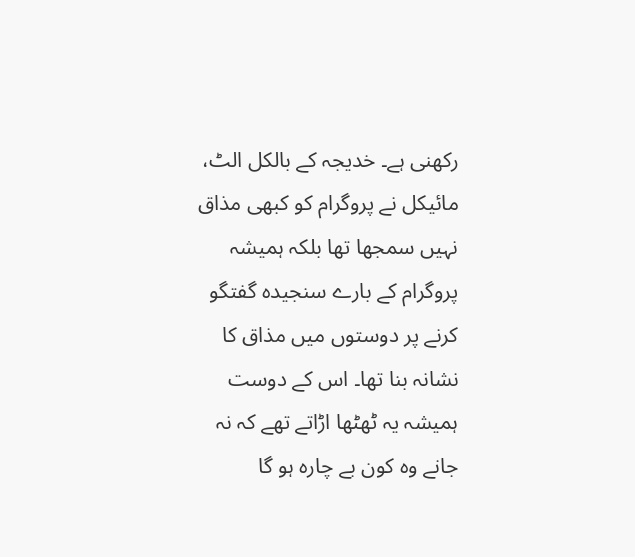رکھنی ہے۔ خدیجہ کے بالکل الٹ، مائیکل نے پروگرام کو کبھی مذاق نہیں سمجھا تھا بلکہ ہمیشہ پروگرام کے بارے سنجیدہ گفتگو کرنے پر دوستوں میں مذاق کا نشانہ بنا تھا۔ اس کے دوست ہمیشہ یہ ٹھٹھا اڑاتے تھے کہ نہ جانے وہ کون بے چارہ ہو گا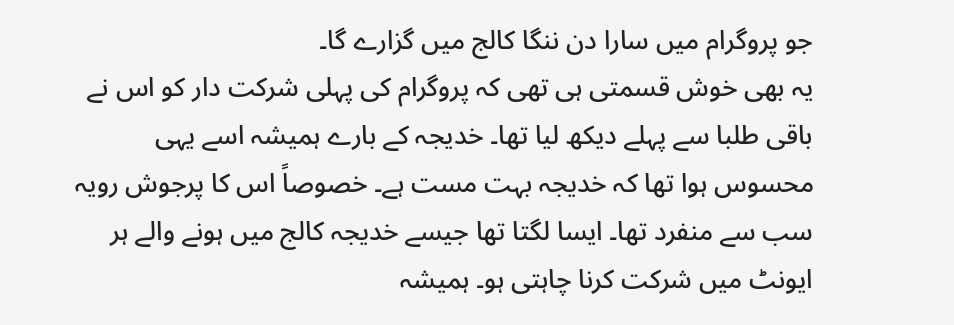جو پروگرام میں سارا دن ننگا کالج میں گزارے گا۔
یہ بھی خوش قسمتی ہی تھی کہ پروگرام کی پہلی شرکت دار کو اس نے باقی طلبا سے پہلے دیکھ لیا تھا۔ خدیجہ کے بارے ہمیشہ اسے یہی محسوس ہوا تھا کہ خدیجہ بہت مست ہے۔ خصوصاً اس کا پرجوش رویہ سب سے منفرد تھا۔ ایسا لگتا تھا جیسے خدیجہ کالج میں ہونے والے ہر ایونٹ میں شرکت کرنا چاہتی ہو۔ ہمیشہ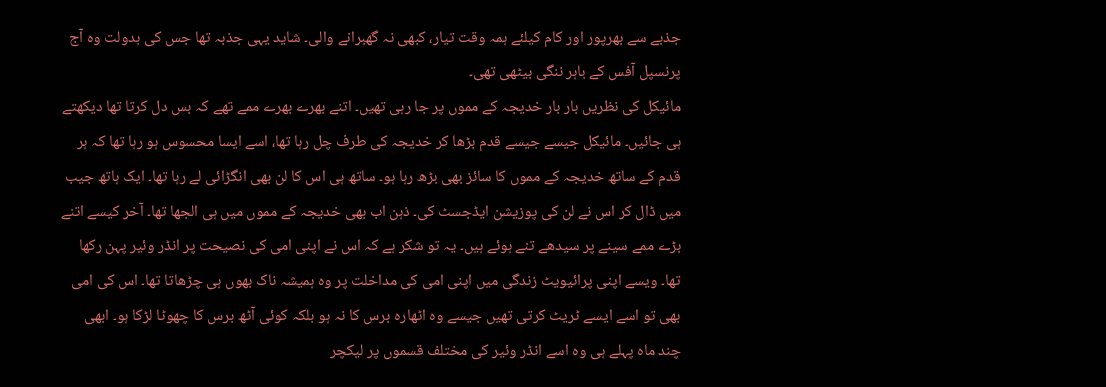جذبے سے بھرپور اور کام کیلئے ہمہ وقت تیار، کبھی نہ گھبرانے والی۔ شاید یہی جذبہ تھا جس کی بدولت وہ آج پرنسپل آفس کے باہر ننگی بیٹھی تھی۔
مائیکل کی نظریں بار بار خدیجہ کے مموں پر جا رہی تھیں۔ اتنے بھرے بھرے ممے تھے کہ بس دل کرتا تھا دیکھتے ہی جائیں۔ مائیکل جیسے جیسے قدم بڑھا کر خدیجہ کی طرف چل رہا تھا، اسے ایسا محسوس ہو رہا تھا کہ ہر قدم کے ساتھ خدیجہ کے مموں کا سائز بھی بڑھ رہا ہو۔ ساتھ ہی اس کا لن بھی انگڑائی لے رہا تھا۔ ایک ہاتھ جیب میں ڈال کر اس نے لن کی پوزیشن ایڈجسٹ کی۔ ذہن اب بھی خدیجہ کے مموں میں ہی الجھا تھا۔ آخر کیسے اتنے بڑے ممے سینے پر سیدھے تنے ہوئے ہیں۔ یہ تو شکر ہے کہ اس نے اپنی امی کی نصیحت پر انڈر وئیر پہن رکھا تھا۔ ویسے اپنی پرائیویٹ زندگی میں اپنی امی کی مداخلت پر وہ ہمیشہ ناک بھوں ہی چڑھاتا تھا۔ اس کی امی بھی تو اسے ایسے ٹریٹ کرتی تھیں جیسے وہ اٹھارہ برس کا نہ ہو بلکہ کوئی آٹھ برس کا چھوٹا لڑکا ہو۔ ابھی چند ماہ پہلے ہی وہ اسے انڈر وئیر کی مختلف قسموں پر لیکچر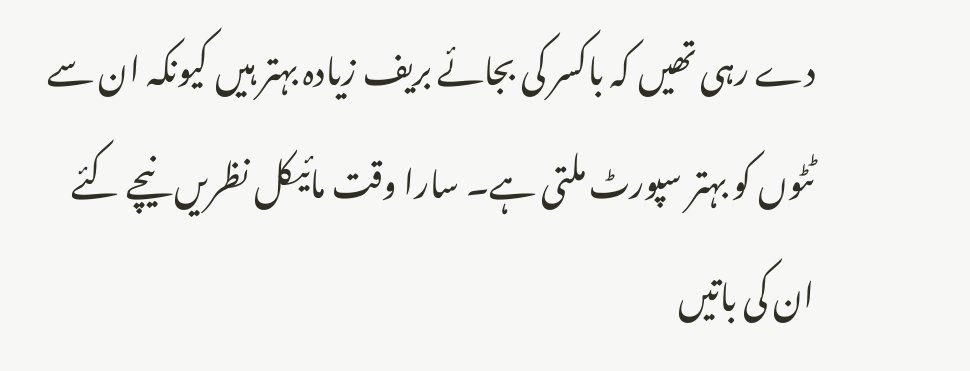دے رہی تھیں کہ باکسر کی بجائے بریف زیادہ بہتر ہیں کیونکہ ان سے ٹٹوں کو بہتر سپورٹ ملتی ہے۔ سارا وقت مائیکل نظریں نیچے کئے ان کی باتیں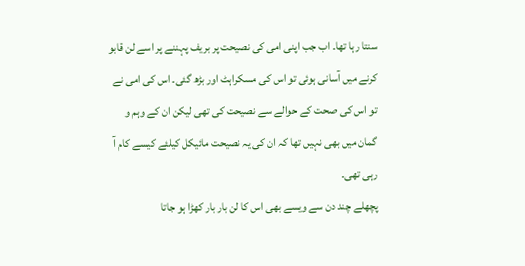سنتا رہا تھا۔ اب جب اپنی امی کی نصیحت پر بریف پہننے پر اسے لن قابو کرنے میں آسانی ہوئی تو اس کی مسکراہٹ اور بڑھ گئی۔ اس کی امی نے تو اس کی صحت کے حوالے سے نصیحت کی تھی لیکن ان کے وہم و گمان میں بھی نہیں تھا کہ ان کی یہ نصیحت مائیکل کیلئے کیسے کام آ رہی تھی۔
پچھلے چند دن سے ویسے بھی اس کا لن بار بار کھڑا ہو جاتا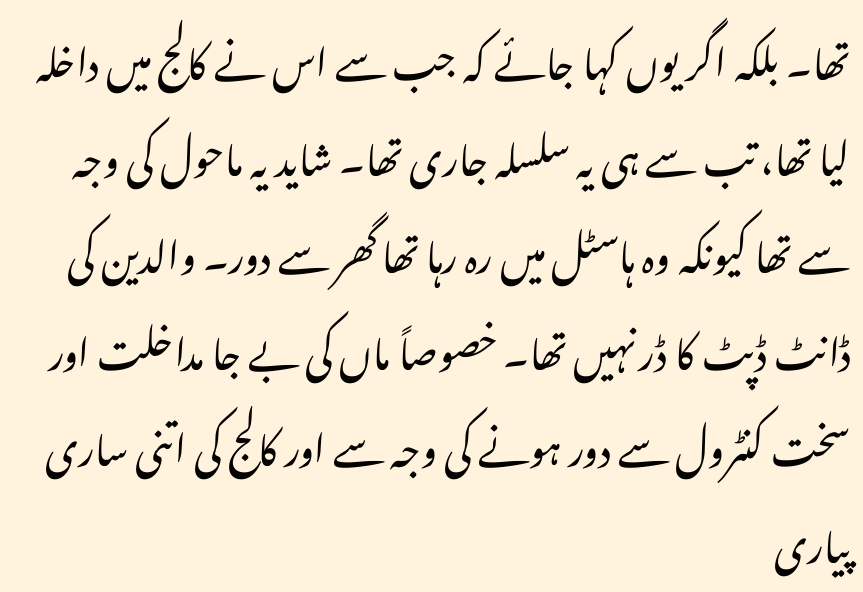تھا۔ بلکہ اگر یوں کہا جائے کہ جب سے اس نے کالج میں داخلہ لیا تھا، تب سے ہی یہ سلسلہ جاری تھا۔ شاید یہ ماحول کی وجہ سے تھا کیونکہ وہ ہاسٹل میں رہ رہا تھا گھر سے دور۔ والدین کی ڈانٹ ڈپٹ کا ڈر نہیں تھا۔ خصوصاً ماں کی بے جا مداخلت اور سخت کنٹرول سے دور ہونے کی وجہ سے اور کالج کی اتنی ساری پیاری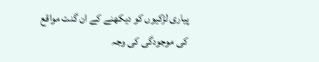پیاری لڑکیوں کو دیکھنے کے ان گنت مواقع کی موجودگی کی وجہ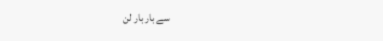سے بار بار لن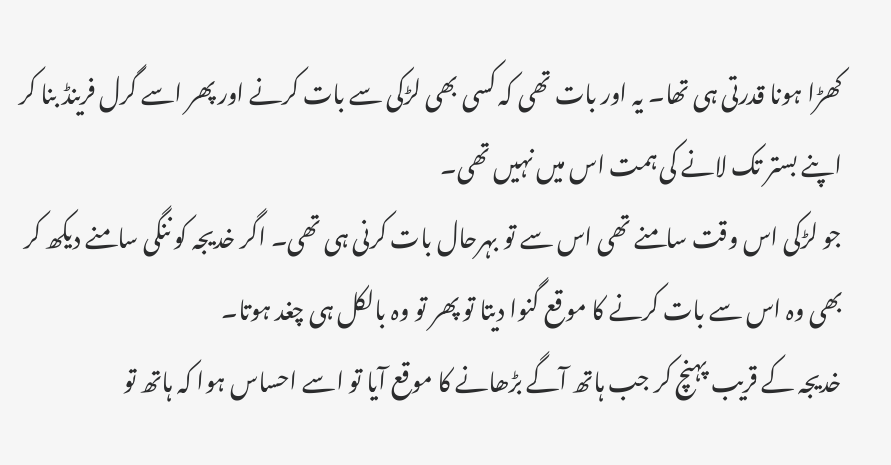کھڑا ہونا قدرتی ہی تھا۔ یہ اور بات تھی کہ کسی بھی لڑکی سے بات کرنے اور پھر اسے گرل فرینڈ بنا کر اپنے بستر تک لانے کی ہمت اس میں نہیں تھی۔
جو لڑکی اس وقت سامنے تھی اس سے تو بہرحال بات کرنی ہی تھی۔ اگر خدیجہ کو ننگی سامنے دیکھ کر بھی وہ اس سے بات کرنے کا موقع گنوا دیتا تو پھر تو وہ بالکل ہی چغد ہوتا۔
خدیجہ کے قریب پہنچ کر جب ہاتھ آگے بڑھانے کا موقع آیا تو اسے احساس ہوا کہ ہاتھ تو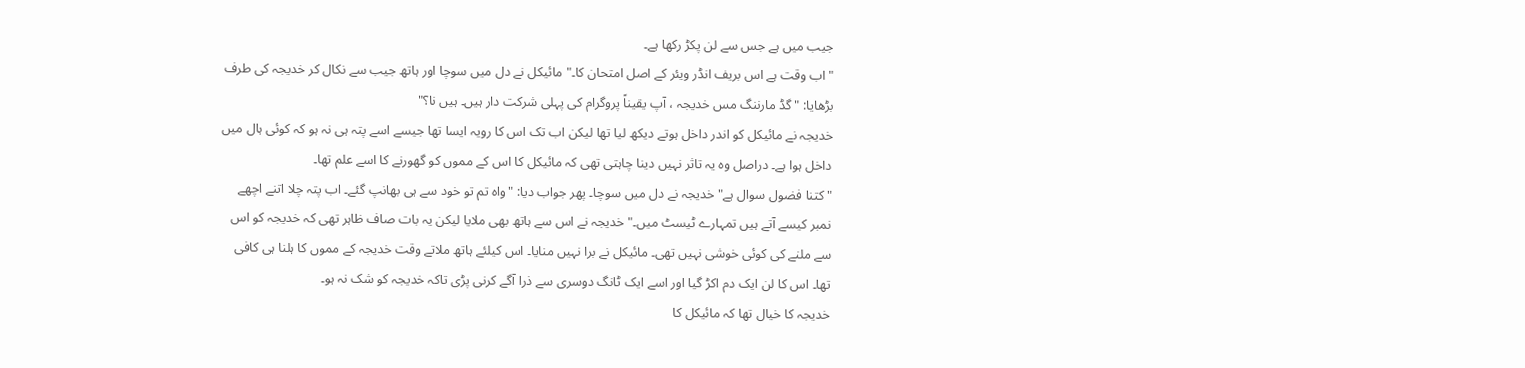جیب میں ہے جس سے لن پکڑ رکھا ہے۔
"اب وقت ہے اس بریف انڈر ویئر کے اصل امتحان کا۔" مائیکل نے دل میں سوچا اور ہاتھ جیب سے نکال کر خدیجہ کی طرف بڑھایا: "گڈ مارننگ مس خدیجہ ، آپ یقیناً پروگرام کی پہلی شرکت دار ہیں۔ ہیں نا؟"
خدیجہ نے مائیکل کو اندر داخل ہوتے دیکھ لیا تھا لیکن اب تک اس کا رویہ ایسا تھا جیسے اسے پتہ ہی نہ ہو کہ کوئی ہال میں داخل ہوا ہے۔ دراصل وہ یہ تاثر نہیں دینا چاہتی تھی کہ مائیکل کا اس کے مموں کو گھورنے کا اسے علم تھا۔
"کتنا فضول سوال ہے" خدیجہ نے دل میں سوچا۔ پھر جواب دیا: "واہ تم تو خود سے ہی بھانپ گئے۔ اب پتہ چلا اتنے اچھے نمبر کیسے آتے ہیں تمہارے ٹیسٹ میں۔" خدیجہ نے اس سے ہاتھ بھی ملایا لیکن یہ بات صاف ظاہر تھی کہ خدیجہ کو اس سے ملنے کی کوئی خوشی نہیں تھی۔ مائیکل نے برا نہیں منایا۔ اس کیلئے ہاتھ ملاتے وقت خدیجہ کے مموں کا ہلنا ہی کافی تھا۔ اس کا لن ایک دم اکڑ گیا اور اسے ایک ٹانگ دوسری سے ذرا آگے کرنی پڑی تاکہ خدیجہ کو شک نہ ہو۔
خدیجہ کا خیال تھا کہ مائیکل کا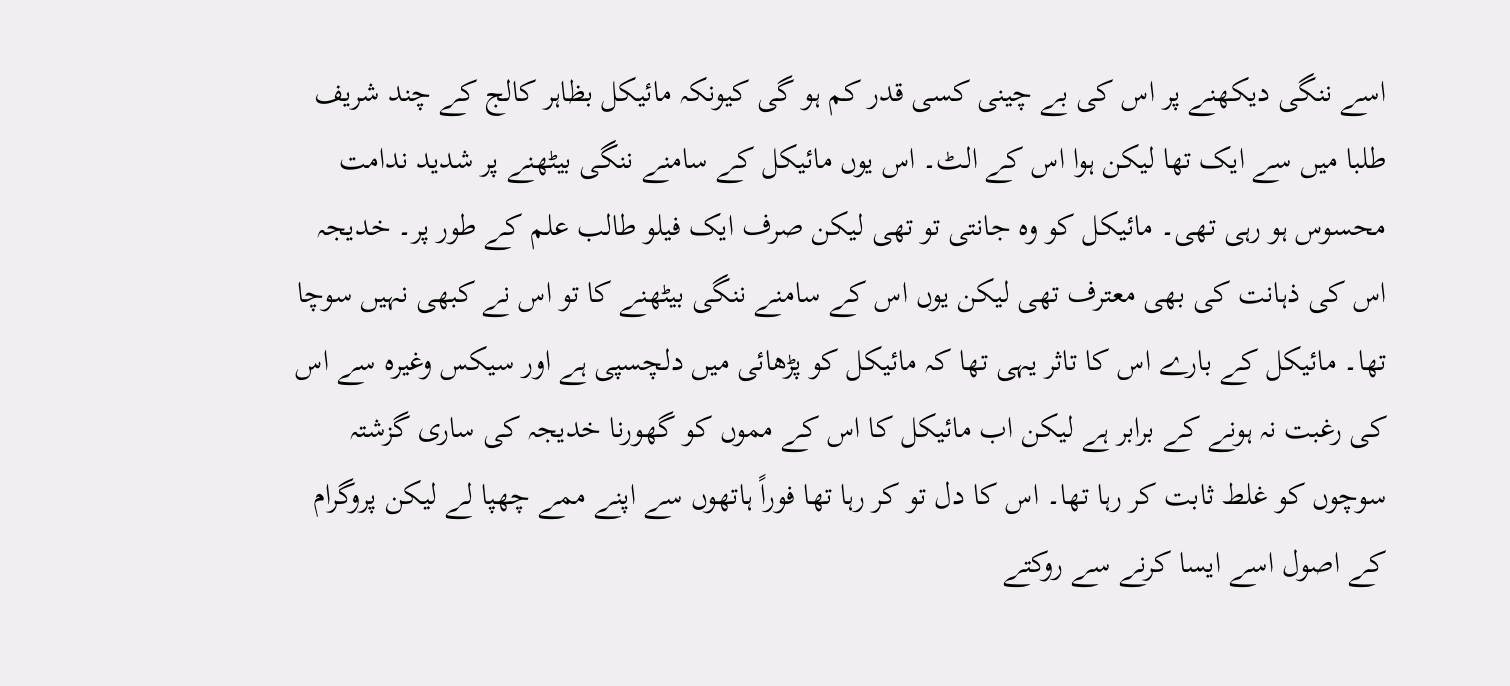اسے ننگی دیکھنے پر اس کی بے چینی کسی قدر کم ہو گی کیونکہ مائیکل بظاہر کالج کے چند شریف طلبا میں سے ایک تھا لیکن ہوا اس کے الٹ۔ اس یوں مائیکل کے سامنے ننگی بیٹھنے پر شدید ندامت محسوس ہو رہی تھی۔ مائیکل کو وہ جانتی تو تھی لیکن صرف ایک فیلو طالب علم کے طور پر۔ خدیجہ اس کی ذہانت کی بھی معترف تھی لیکن یوں اس کے سامنے ننگی بیٹھنے کا تو اس نے کبھی نہیں سوچا تھا۔ مائیکل کے بارے اس کا تاثر یہی تھا کہ مائیکل کو پڑھائی میں دلچسپی ہے اور سیکس وغیرہ سے اس کی رغبت نہ ہونے کے برابر ہے لیکن اب مائیکل کا اس کے مموں کو گھورنا خدیجہ کی ساری گزشتہ سوچوں کو غلط ثابت کر رہا تھا۔ اس کا دل تو کر رہا تھا فوراً ہاتھوں سے اپنے ممے چھپا لے لیکن پروگرام کے اصول اسے ایسا کرنے سے روکتے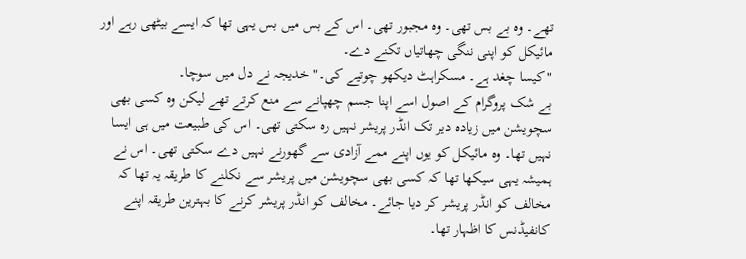تھے۔ وہ بے بس تھی۔ وہ مجبور تھی۔ اس کے بس میں بس یہی تھا کہ ایسے بیٹھی رہے اور مائیکل کو اپنی ننگی چھاتیاں تکنے دے۔
"کیسا چغد ہے۔ مسکراہٹ دیکھو چوتیے کی۔" خدیجہ نے دل میں سوچا۔
بے شک پروگرام کے اصول اسے اپنا جسم چھپانے سے منع کرتے تھے لیکن وہ کسی بھی سچویشن میں زیادہ دیر تک انڈر پریشر نہیں رہ سکتی تھی۔ اس کی طبیعت میں ہی ایسا نہیں تھا۔ وہ مائیکل کو یوں اپنے ممے آزادی سے گھورنے نہیں دے سکتی تھی۔ اس نے ہمیشہ یہی سیکھا تھا کہ کسی بھی سچویشن میں پریشر سے نکلنے کا طریقہ یہ تھا کہ مخالف کو انڈر پریشر کر دیا جائے۔ مخالف کو انڈر پریشر کرنے کا بہترین طریقہ اپنے کانفیڈنس کا اظہار تھا۔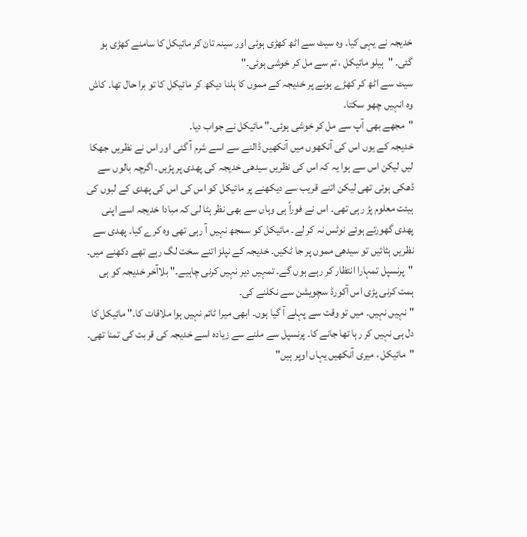خدیجہ نے یہی کیا۔ وہ سیٹ سے اٹھ کھڑی ہوئی اور سینہ تان کر مائیکل کا سامنے کھڑی ہو گئی۔ "ہیلو مائیکل ، تم سے مل کر خوشی ہوئی۔"
سیٹ سے اٹھ کر کھڑے ہونے پر خدیجہ کے مموں کا ہلنا دیکھ کر مائیکل کا تو برا حال تھا۔ کاش وہ انہیں چھو سکتا۔
"مجھے بھی آپ سے مل کر خوشی ہوئی۔" مائیکل نے جواب دیا۔
خدیجہ کے یوں اس کی آنکھوں میں آنکھیں ڈالنے سے اسے شرم آ گئی اور اس نے نظریں جھکا لیں لیکن اس سے ہوا یہ کہ اس کی نظریں سیدھی خدیجہ کی پھدی پر پڑیں۔ اگرچہ بالوں سے ڈھکی ہوئی تھی لیکن اتنے قریب سے دیکھنے پر مائیکل کو اس کی اس کی پھدی کے لبوں کی ہیئت معلوم پڑ رہی تھی۔ اس نے فوراً ہی وہاں سے بھی نظر ہٹا لی کہ مبادا خدیجہ اسے اپنی پھدی گھورتے ہوئے نوٹس نہ کر لے۔ مائیکل کو سمجھ نہیں آ رہی تھی وہ کرے کیا۔ پھدی سے نظریں ہٹائیں تو سیدھی مموں پر جا ٹکیں۔ خدیجہ کے نپلز اتنے سخت لگ رہے تھے دکھنے میں۔
"پرنسپل تمہارا انتظار کر رہے ہوں گے۔ تمہیں دیر نہیں کرنی چاہیے۔" بلاآخر خدیجہ کو ہی ہمت کرنی پڑی اس آکورڈ سچویشن سے نکلنے کی۔
"نہیں نہیں۔ میں تو وقت سے پہلے آ گیا ہوں۔ ابھی میرا ٹائم نہیں ہوا ملاقات کا۔" مائیکل کا دل ہی نہیں کر رہا تھا جانے کا۔ پرنسپل سے ملنے سے زیادہ اسے خدیجہ کی قربت کی تمنا تھی۔
"مائیکل ، میری آنکھیں یہاں اوپر ہیں"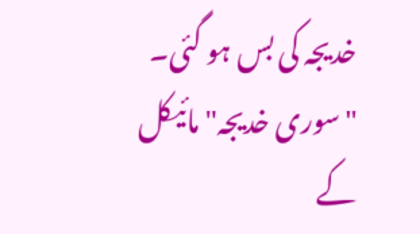خدیجہ کی بس ہو گئی۔
"سوری خدیجہ" مائیکل کے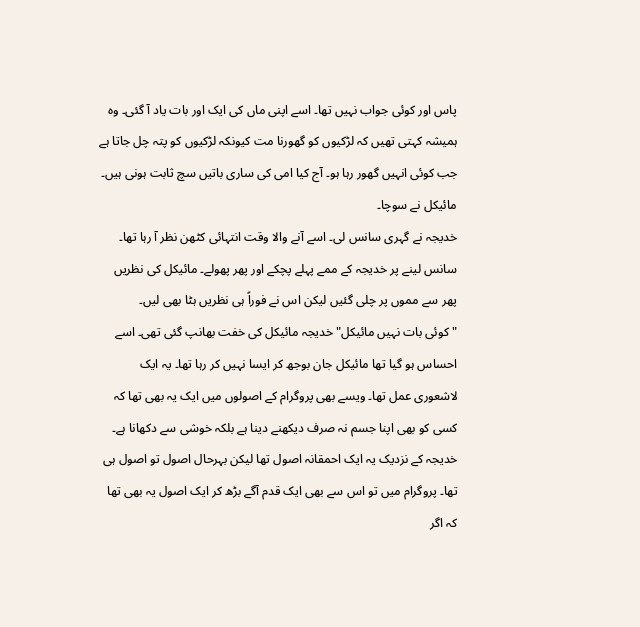پاس اور کوئی جواب نہیں تھا۔ اسے اپنی ماں کی ایک اور بات یاد آ گئی۔ وہ ہمیشہ کہتی تھیں کہ لڑکیوں کو گھورنا مت کیونکہ لڑکیوں کو پتہ چل جاتا ہے جب کوئی انہیں گھور رہا ہو۔ آج کیا امی کی ساری باتیں سچ ثابت ہونی ہیں۔ مائیکل نے سوچا۔
خدیجہ نے گہری سانس لی۔ اسے آنے والا وقت انتہائی کٹھن نظر آ رہا تھا۔
سانس لینے پر خدیجہ کے ممے پہلے پچکے اور پھر پھولے۔ مائیکل کی نظریں پھر سے مموں پر چلی گئیں لیکن اس نے فوراً ہی نظریں ہٹا بھی لیں۔
"کوئی بات نہیں مائیکل" خدیجہ مائیکل کی خفت بھانپ گئی تھی۔ اسے احساس ہو گیا تھا مائیکل جان بوجھ کر ایسا نہیں کر رہا تھا۔ یہ ایک لاشعوری عمل تھا۔ ویسے بھی پروگرام کے اصولوں میں ایک یہ بھی تھا کہ کسی کو بھی اپنا جسم نہ صرف دیکھنے دینا ہے بلکہ خوشی سے دکھانا ہے۔ خدیجہ کے نزدیک یہ ایک احمقانہ اصول تھا لیکن بہرحال اصول تو اصول ہی تھا۔ پروگرام میں تو اس سے بھی ایک قدم آگے بڑھ کر ایک اصول یہ بھی تھا کہ اگر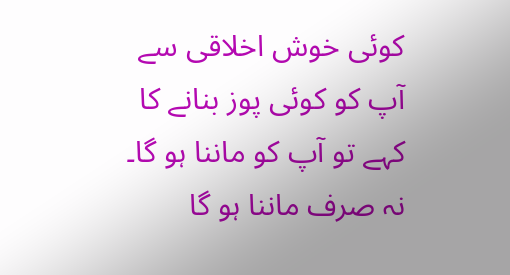کوئی خوش اخلاقی سے آپ کو کوئی پوز بنانے کا کہے تو آپ کو ماننا ہو گا۔ نہ صرف ماننا ہو گا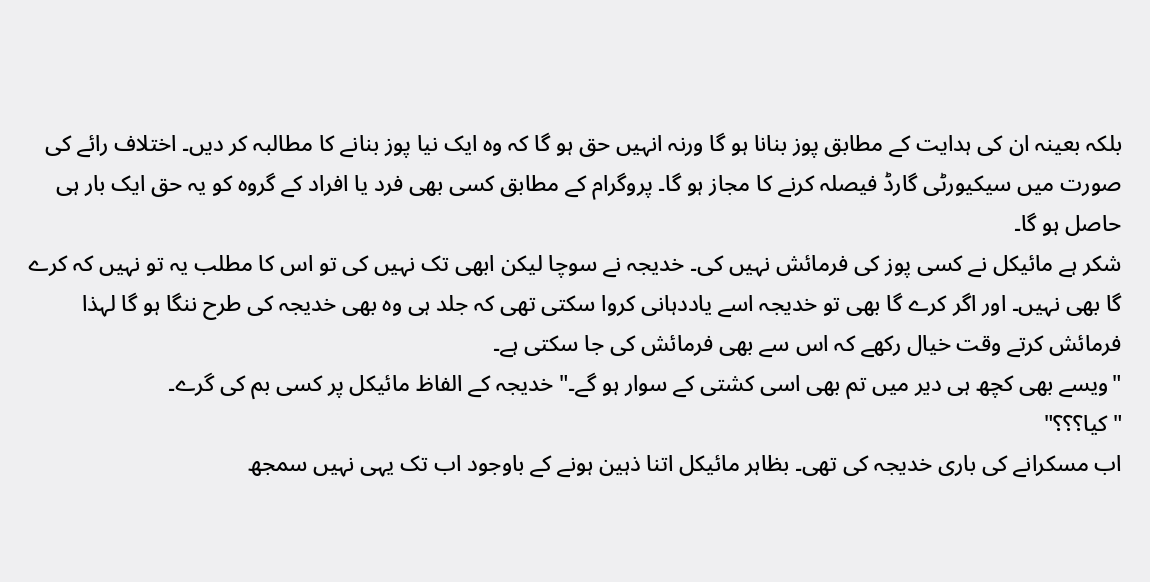بلکہ بعینہ ان کی ہدایت کے مطابق پوز بنانا ہو گا ورنہ انہیں حق ہو گا کہ وہ ایک نیا پوز بنانے کا مطالبہ کر دیں۔ اختلاف رائے کی صورت میں سیکیورٹی گارڈ فیصلہ کرنے کا مجاز ہو گا۔ پروگرام کے مطابق کسی بھی فرد یا افراد کے گروہ کو یہ حق ایک بار ہی حاصل ہو گا۔
شکر ہے مائیکل نے کسی پوز کی فرمائش نہیں کی۔ خدیجہ نے سوچا لیکن ابھی تک نہیں کی تو اس کا مطلب یہ تو نہیں کہ کرے گا بھی نہیں۔ اور اگر کرے گا بھی تو خدیجہ اسے یاددہانی کروا سکتی تھی کہ جلد ہی وہ بھی خدیجہ کی طرح ننگا ہو گا لہذا فرمائش کرتے وقت خیال رکھے کہ اس سے بھی فرمائش کی جا سکتی ہے۔
"ویسے بھی کچھ ہی دیر میں تم بھی اسی کشتی کے سوار ہو گے۔" خدیجہ کے الفاظ مائیکل پر کسی بم کی گرے۔
"کیا؟؟؟"
اب مسکرانے کی باری خدیجہ کی تھی۔ بظاہر مائیکل اتنا ذہین ہونے کے باوجود اب تک یہی نہیں سمجھ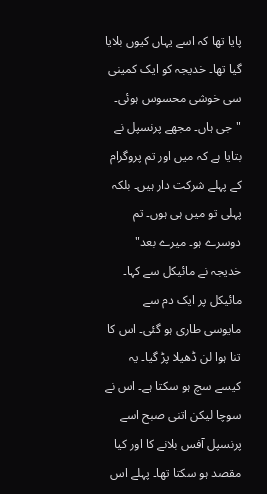پایا تھا کہ اسے یہاں کیوں بلایا گیا تھا۔ خدیجہ کو ایک کمینی سی خوشی محسوس ہوئی۔
"جی ہاں۔ مجھے پرنسپل نے بتایا ہے کہ میں اور تم پروگرام کے پہلے شرکت دار ہیں۔ بلکہ پہلی تو میں ہی ہوں۔ تم دوسرے ہو۔ میرے بعد" خدیجہ نے مائیکل سے کہا۔
مائیکل پر ایک دم سے مایوسی طاری ہو گئی۔ اس کا تنا ہوا لن ڈھیلا پڑ گیا۔ یہ کیسے سچ ہو سکتا ہے۔ اس نے سوچا لیکن اتنی صبح اسے پرنسپل آفس بلانے کا اور کیا مقصد ہو سکتا تھا۔ پہلے اس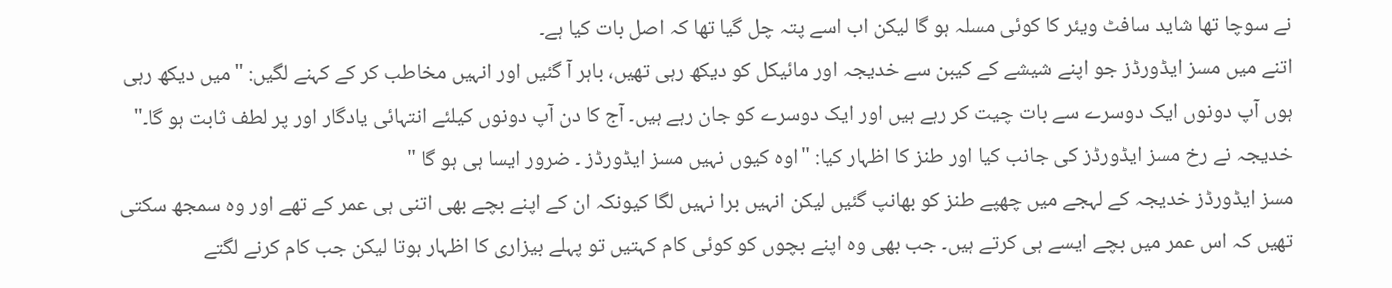نے سوچا تھا شاید سافٹ ویئر کا کوئی مسلہ ہو گا لیکن اب اسے پتہ چل گیا تھا کہ اصل بات کیا ہے۔
اتنے میں مسز ایڈورڈز جو اپنے شیشے کے کیبن سے خدیجہ اور مائیکل کو دیکھ رہی تھیں، باہر آ گئیں اور انہیں مخاطب کر کے کہنے لگیں: "میں دیکھ رہی ہوں آپ دونوں ایک دوسرے سے بات چیت کر رہے ہیں اور ایک دوسرے کو جان رہے ہیں۔ آج کا دن آپ دونوں کیلئے انتہائی یادگار اور پر لطف ثابت ہو گا۔"
خدیجہ نے رخ مسز ایڈورڈز کی جانب کیا اور طنز کا اظہار کیا: "اوہ کیوں نہیں مسز ایڈورڈز ۔ ضرور ایسا ہی ہو گا "
مسز ایڈورڈز خدیجہ کے لہجے میں چھپے طنز کو بھانپ گئیں لیکن انہیں برا نہیں لگا کیونکہ ان کے اپنے بچے بھی اتنی ہی عمر کے تھے اور وہ سمجھ سکتی تھیں کہ اس عمر میں بچے ایسے ہی کرتے ہیں۔ جب بھی وہ اپنے بچوں کو کوئی کام کہتیں تو پہلے بیزاری کا اظہار ہوتا لیکن جب کام کرنے لگتے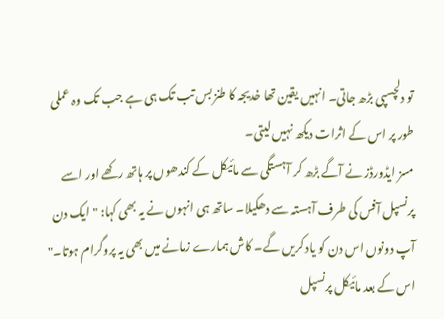تو دلچسپی بڑھ جاتی۔ انہیں یقین تھا خدیجہ کا طنز بس تب تک ہی ہے جب تک وہ عملی طور پر اس کے اثرات دیکھ نہیں لیتی۔
مسز ایڈورڈز نے آگے بڑھ کر آہستگی سے مائیکل کے کندھوں پر ہاتھ رکھے اور اسے پرنسپل آفس کی طرف آہستہ سے دھکیلا۔ ساتھ ہی انہوں نے یہ بھی کہا: "ایک دن آپ دونوں اس دن کو یاد کریں گے۔ کاش ہمارے زمانے میں بھی یہ پروگرام ہوتا۔"
اس کے بعد مائیکل پرنسپل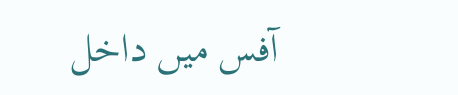آفس میں داخل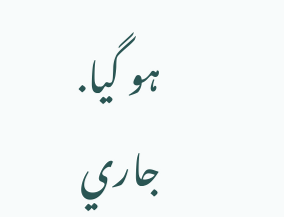ہو گیا.
جاري